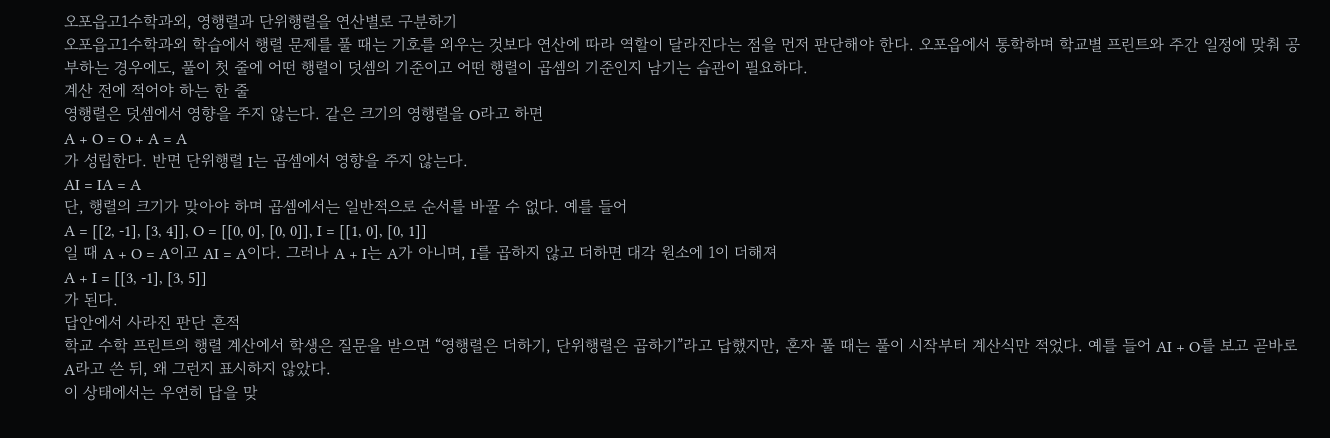오포읍고1수학과외, 영행렬과 단위행렬을 연산별로 구분하기
오포읍고1수학과외 학습에서 행렬 문제를 풀 때는 기호를 외우는 것보다 연산에 따라 역할이 달라진다는 점을 먼저 판단해야 한다. 오포읍에서 통학하며 학교별 프린트와 주간 일정에 맞춰 공부하는 경우에도, 풀이 첫 줄에 어떤 행렬이 덧셈의 기준이고 어떤 행렬이 곱셈의 기준인지 남기는 습관이 필요하다.
계산 전에 적어야 하는 한 줄
영행렬은 덧셈에서 영향을 주지 않는다. 같은 크기의 영행렬을 O라고 하면
A + O = O + A = A
가 성립한다. 반면 단위행렬 I는 곱셈에서 영향을 주지 않는다.
AI = IA = A
단, 행렬의 크기가 맞아야 하며 곱셈에서는 일반적으로 순서를 바꿀 수 없다. 예를 들어
A = [[2, -1], [3, 4]], O = [[0, 0], [0, 0]], I = [[1, 0], [0, 1]]
일 때 A + O = A이고 AI = A이다. 그러나 A + I는 A가 아니며, I를 곱하지 않고 더하면 대각 원소에 1이 더해져
A + I = [[3, -1], [3, 5]]
가 된다.
답안에서 사라진 판단 흔적
학교 수학 프린트의 행렬 계산에서 학생은 질문을 받으면 “영행렬은 더하기, 단위행렬은 곱하기”라고 답했지만, 혼자 풀 때는 풀이 시작부터 계산식만 적었다. 예를 들어 AI + O를 보고 곧바로 A라고 쓴 뒤, 왜 그런지 표시하지 않았다.
이 상태에서는 우연히 답을 맞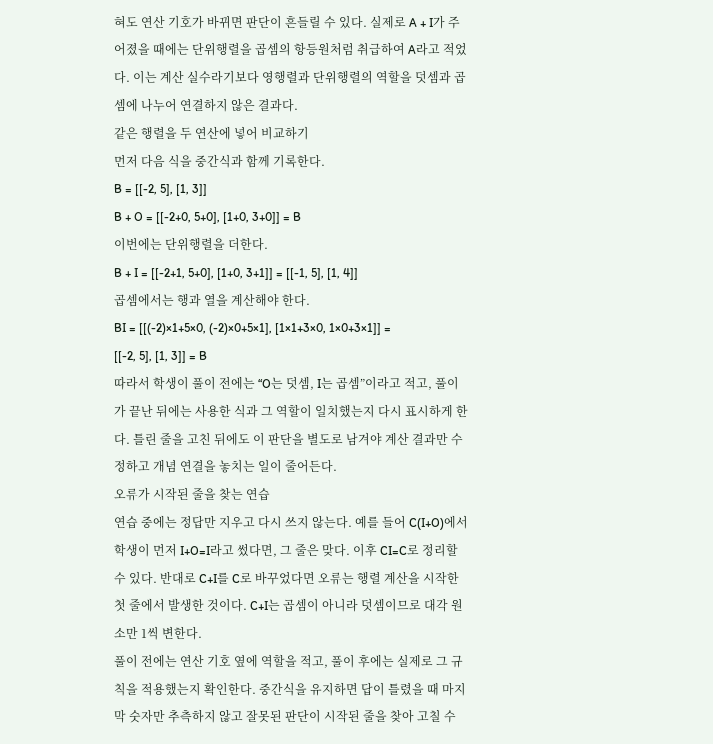혀도 연산 기호가 바뀌면 판단이 흔들릴 수 있다. 실제로 A + I가 주어졌을 때에는 단위행렬을 곱셈의 항등원처럼 취급하여 A라고 적었다. 이는 계산 실수라기보다 영행렬과 단위행렬의 역할을 덧셈과 곱셈에 나누어 연결하지 않은 결과다.
같은 행렬을 두 연산에 넣어 비교하기
먼저 다음 식을 중간식과 함께 기록한다.
B = [[-2, 5], [1, 3]]
B + O = [[-2+0, 5+0], [1+0, 3+0]] = B
이번에는 단위행렬을 더한다.
B + I = [[-2+1, 5+0], [1+0, 3+1]] = [[-1, 5], [1, 4]]
곱셈에서는 행과 열을 계산해야 한다.
BI = [[(-2)×1+5×0, (-2)×0+5×1], [1×1+3×0, 1×0+3×1]] = [[-2, 5], [1, 3]] = B
따라서 학생이 풀이 전에는 “O는 덧셈, I는 곱셈”이라고 적고, 풀이가 끝난 뒤에는 사용한 식과 그 역할이 일치했는지 다시 표시하게 한다. 틀린 줄을 고친 뒤에도 이 판단을 별도로 남겨야 계산 결과만 수정하고 개념 연결을 놓치는 일이 줄어든다.
오류가 시작된 줄을 찾는 연습
연습 중에는 정답만 지우고 다시 쓰지 않는다. 예를 들어 C(I+O)에서 학생이 먼저 I+O=I라고 썼다면, 그 줄은 맞다. 이후 CI=C로 정리할 수 있다. 반대로 C+I를 C로 바꾸었다면 오류는 행렬 계산을 시작한 첫 줄에서 발생한 것이다. C+I는 곱셈이 아니라 덧셈이므로 대각 원소만 1씩 변한다.
풀이 전에는 연산 기호 옆에 역할을 적고, 풀이 후에는 실제로 그 규칙을 적용했는지 확인한다. 중간식을 유지하면 답이 틀렸을 때 마지막 숫자만 추측하지 않고 잘못된 판단이 시작된 줄을 찾아 고칠 수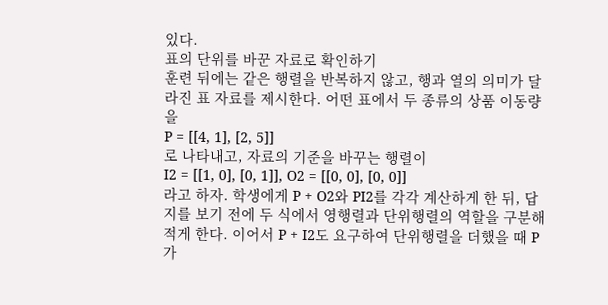있다.
표의 단위를 바꾼 자료로 확인하기
훈련 뒤에는 같은 행렬을 반복하지 않고, 행과 열의 의미가 달라진 표 자료를 제시한다. 어떤 표에서 두 종류의 상품 이동량을
P = [[4, 1], [2, 5]]
로 나타내고, 자료의 기준을 바꾸는 행렬이
I2 = [[1, 0], [0, 1]], O2 = [[0, 0], [0, 0]]
라고 하자. 학생에게 P + O2와 PI2를 각각 계산하게 한 뒤, 답지를 보기 전에 두 식에서 영행렬과 단위행렬의 역할을 구분해 적게 한다. 이어서 P + I2도 요구하여 단위행렬을 더했을 때 P가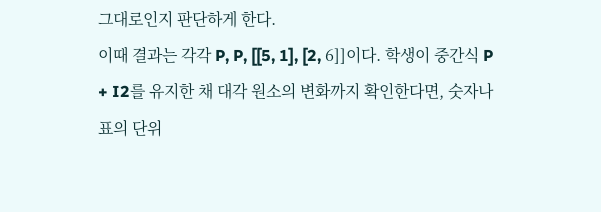그대로인지 판단하게 한다.
이때 결과는 각각 P, P, [[5, 1], [2, 6]]이다. 학생이 중간식 P + I2를 유지한 채 대각 원소의 변화까지 확인한다면, 숫자나 표의 단위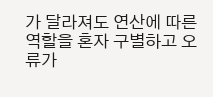가 달라져도 연산에 따른 역할을 혼자 구별하고 오류가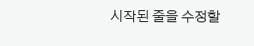시작된 줄을 수정할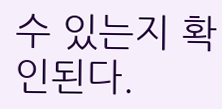수 있는지 확인된다.